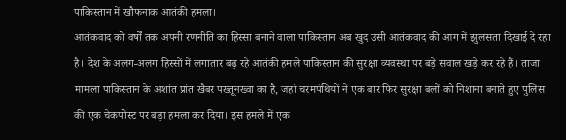पाकिस्तान में खौफनाक आतंकी हमला।
आतंकवाद को वर्षों तक अपनी रणनीति का हिस्सा बनाने वाला पाकिस्तान अब खुद उसी आतंकवाद की आग में झुलसता दिखाई दे रहा है। देश के अलग-अलग हिस्सों में लगातार बढ़ रहे आतंकी हमले पाकिस्तान की सुरक्षा व्यवस्था पर बड़े सवाल खड़े कर रहे हैं। ताजा मामला पाकिस्तान के अशांत प्रांत खैबर पख्तूनख्वा का है, जहां चरमपंथियों ने एक बार फिर सुरक्षा बलों को निशाना बनाते हुए पुलिस की एक चेकपोस्ट पर बड़ा हमला कर दिया। इस हमले में एक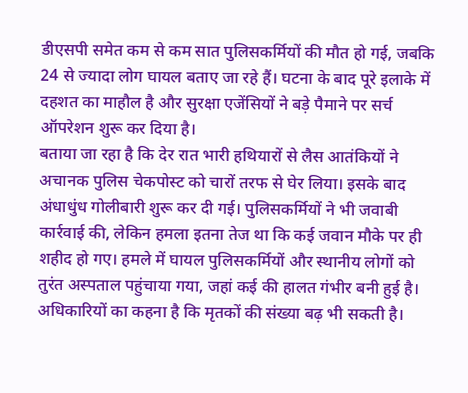डीएसपी समेत कम से कम सात पुलिसकर्मियों की मौत हो गई, जबकि 24 से ज्यादा लोग घायल बताए जा रहे हैं। घटना के बाद पूरे इलाके में दहशत का माहौल है और सुरक्षा एजेंसियों ने बड़े पैमाने पर सर्च ऑपरेशन शुरू कर दिया है।
बताया जा रहा है कि देर रात भारी हथियारों से लैस आतंकियों ने अचानक पुलिस चेकपोस्ट को चारों तरफ से घेर लिया। इसके बाद अंधाधुंध गोलीबारी शुरू कर दी गई। पुलिसकर्मियों ने भी जवाबी कार्रवाई की, लेकिन हमला इतना तेज था कि कई जवान मौके पर ही शहीद हो गए। हमले में घायल पुलिसकर्मियों और स्थानीय लोगों को तुरंत अस्पताल पहुंचाया गया, जहां कई की हालत गंभीर बनी हुई है। अधिकारियों का कहना है कि मृतकों की संख्या बढ़ भी सकती है।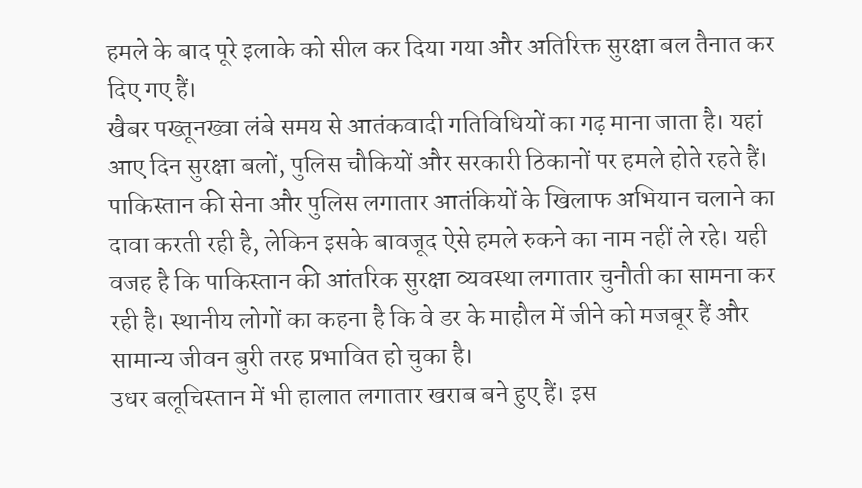हमले के बाद पूरे इलाके को सील कर दिया गया और अतिरिक्त सुरक्षा बल तैनात कर दिए गए हैं।
खैबर पख्तूनख्वा लंबे समय से आतंकवादी गतिविधियों का गढ़ माना जाता है। यहां आए दिन सुरक्षा बलों, पुलिस चौकियों और सरकारी ठिकानों पर हमले होते रहते हैं। पाकिस्तान की सेना और पुलिस लगातार आतंकियों के खिलाफ अभियान चलाने का दावा करती रही है, लेकिन इसके बावजूद ऐसे हमले रुकने का नाम नहीं ले रहे। यही वजह है कि पाकिस्तान की आंतरिक सुरक्षा व्यवस्था लगातार चुनौती का सामना कर रही है। स्थानीय लोगों का कहना है कि वे डर के माहौल में जीने को मजबूर हैं और सामान्य जीवन बुरी तरह प्रभावित हो चुका है।
उधर बलूचिस्तान में भी हालात लगातार खराब बने हुए हैं। इस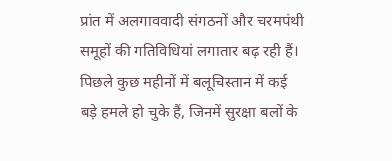प्रांत में अलगाववादी संगठनों और चरमपंथी समूहों की गतिविधियां लगातार बढ़ रही हैं। पिछले कुछ महीनों में बलूचिस्तान में कई बड़े हमले हो चुके हैं, जिनमें सुरक्षा बलों के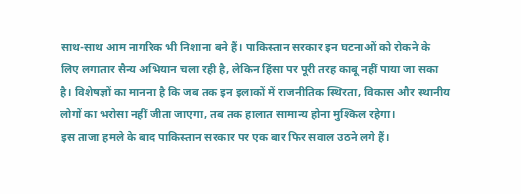साथ-साथ आम नागरिक भी निशाना बने हैं। पाकिस्तान सरकार इन घटनाओं को रोकने के लिए लगातार सैन्य अभियान चला रही है, लेकिन हिंसा पर पूरी तरह काबू नहीं पाया जा सका है। विशेषज्ञों का मानना है कि जब तक इन इलाकों में राजनीतिक स्थिरता, विकास और स्थानीय लोगों का भरोसा नहीं जीता जाएगा, तब तक हालात सामान्य होना मुश्किल रहेगा।
इस ताजा हमले के बाद पाकिस्तान सरकार पर एक बार फिर सवाल उठने लगे हैं।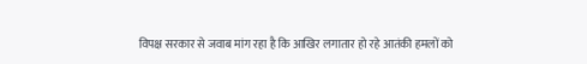विपक्ष सरकार से जवाब मांग रहा है कि आखिर लगातार हो रहे आतंकी हमलों को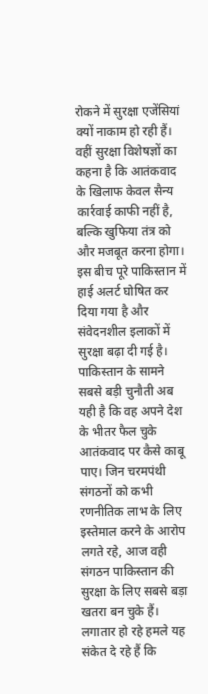रोकने में सुरक्षा एजेंसियां क्यों नाकाम हो रही हैं। वहीं सुरक्षा विशेषज्ञों का कहना है कि आतंकवाद के खिलाफ केवल सैन्य कार्रवाई काफी नहीं है, बल्कि खुफिया तंत्र को और मजबूत करना होगा। इस बीच पूरे पाकिस्तान में हाई अलर्ट घोषित कर दिया गया है और संवेदनशील इलाकों में सुरक्षा बढ़ा दी गई है।
पाकिस्तान के सामने सबसे बड़ी चुनौती अब यही है कि वह अपने देश के भीतर फैल चुके आतंकवाद पर कैसे काबू पाए। जिन चरमपंथी संगठनों को कभी रणनीतिक लाभ के लिए इस्तेमाल करने के आरोप लगते रहे, आज वही संगठन पाकिस्तान की सुरक्षा के लिए सबसे बड़ा खतरा बन चुके हैं। लगातार हो रहे हमले यह संकेत दे रहे हैं कि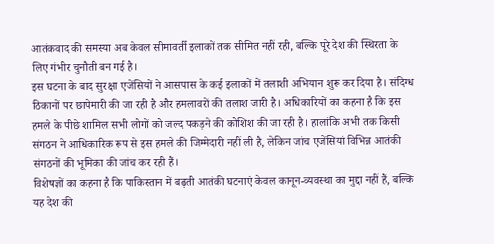आतंकवाद की समस्या अब केवल सीमावर्ती इलाकों तक सीमित नहीं रही, बल्कि पूरे देश की स्थिरता के लिए गंभीर चुनौती बन गई है।
इस घटना के बाद सुरक्षा एजेंसियों ने आसपास के कई इलाकों में तलाशी अभियान शुरू कर दिया है। संदिग्ध ठिकानों पर छापेमारी की जा रही है और हमलावरों की तलाश जारी है। अधिकारियों का कहना है कि इस हमले के पीछे शामिल सभी लोगों को जल्द पकड़ने की कोशिश की जा रही है। हालांकि अभी तक किसी संगठन ने आधिकारिक रूप से इस हमले की जिम्मेदारी नहीं ली है, लेकिन जांच एजेंसियां विभिन्न आतंकी संगठनों की भूमिका की जांच कर रही हैं।
विशेषज्ञों का कहना है कि पाकिस्तान में बढ़ती आतंकी घटनाएं केवल कानून-व्यवस्था का मुद्दा नहीं हैं, बल्कि यह देश की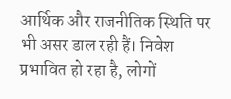आर्थिक और राजनीतिक स्थिति पर भी असर डाल रही हैं। निवेश प्रभावित हो रहा है, लोगों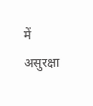में असुरक्षा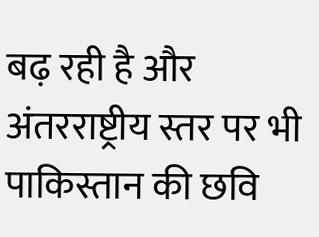बढ़ रही है और अंतरराष्ट्रीय स्तर पर भी पाकिस्तान की छवि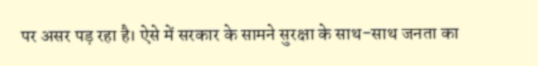पर असर पड़ रहा है। ऐसे में सरकार के सामने सुरक्षा के साथ-साथ जनता का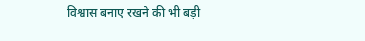विश्वास बनाए रखने की भी बड़ी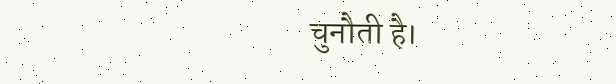चुनौती है।